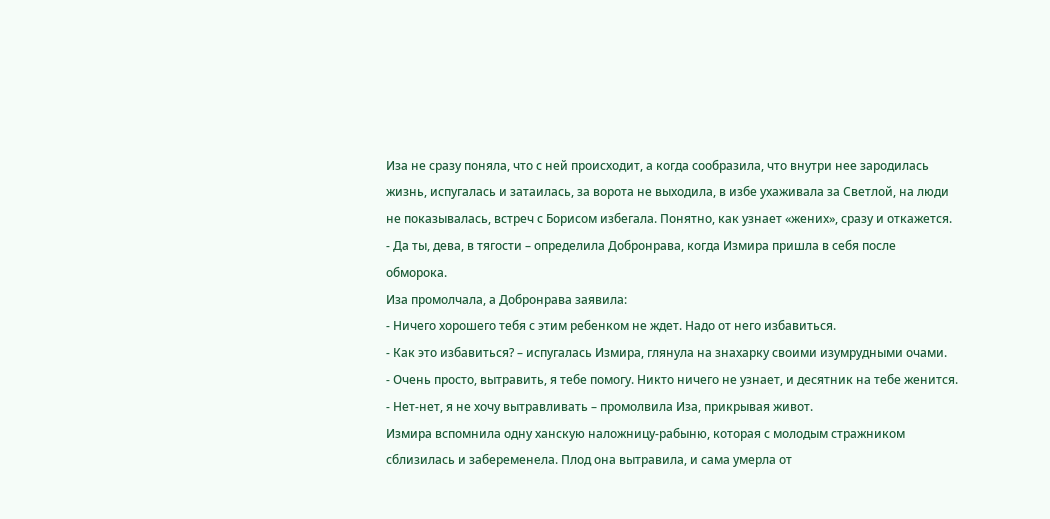Иза не сразу поняла, что с ней происходит, а когда сообразила, что внутри нее зародилась жизнь, испугалась и затаилась, за ворота не выходила, в избе ухаживала за Светлой, на люди не показывалась, встреч с Борисом избегала. Понятно, как узнает «жених», сразу и откажется.
- Да ты, дева, в тягости – определила Добронрава, когда Измира пришла в себя после обморока.
Иза промолчала, а Добронрава заявила:
- Ничего хорошего тебя с этим ребенком не ждет. Надо от него избавиться.
- Как это избавиться? – испугалась Измира, глянула на знахарку своими изумрудными очами.
- Очень просто, вытравить, я тебе помогу. Никто ничего не узнает, и десятник на тебе женится.
- Нет-нет, я не хочу вытравливать – промолвила Иза, прикрывая живот.
Измира вспомнила одну ханскую наложницу-рабыню, которая с молодым стражником сблизилась и забеременела. Плод она вытравила, и сама умерла от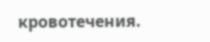кровотечения.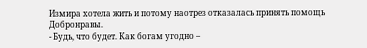Измира хотела жить и потому наотрез отказалась принять помощь Добронравы.
- Будь, что будет. Как богам угодно –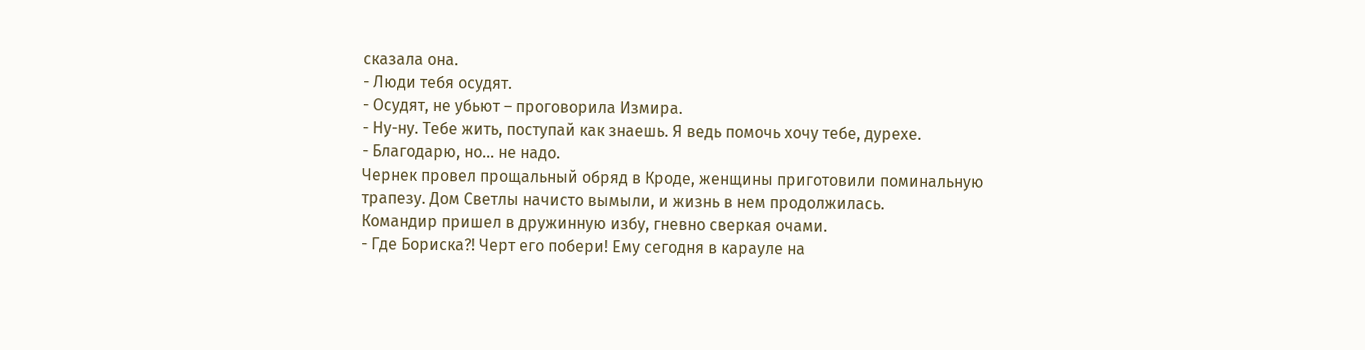сказала она.
- Люди тебя осудят.
- Осудят, не убьют – проговорила Измира.
- Ну-ну. Тебе жить, поступай как знаешь. Я ведь помочь хочу тебе, дурехе.
- Благодарю, но... не надо.
Чернек провел прощальный обряд в Кроде, женщины приготовили поминальную трапезу. Дом Светлы начисто вымыли, и жизнь в нем продолжилась.
Командир пришел в дружинную избу, гневно сверкая очами.
- Где Бориска?! Черт его побери! Ему сегодня в карауле на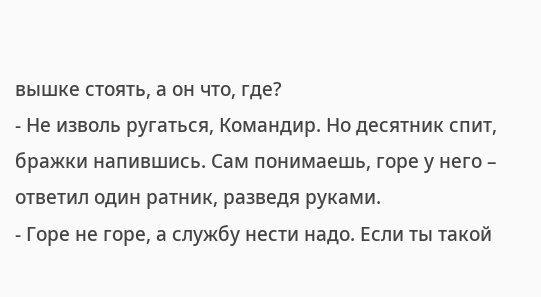вышке стоять, а он что, где?
- Не изволь ругаться, Командир. Но десятник спит, бражки напившись. Сам понимаешь, горе у него – ответил один ратник, разведя руками.
- Горе не горе, а службу нести надо. Если ты такой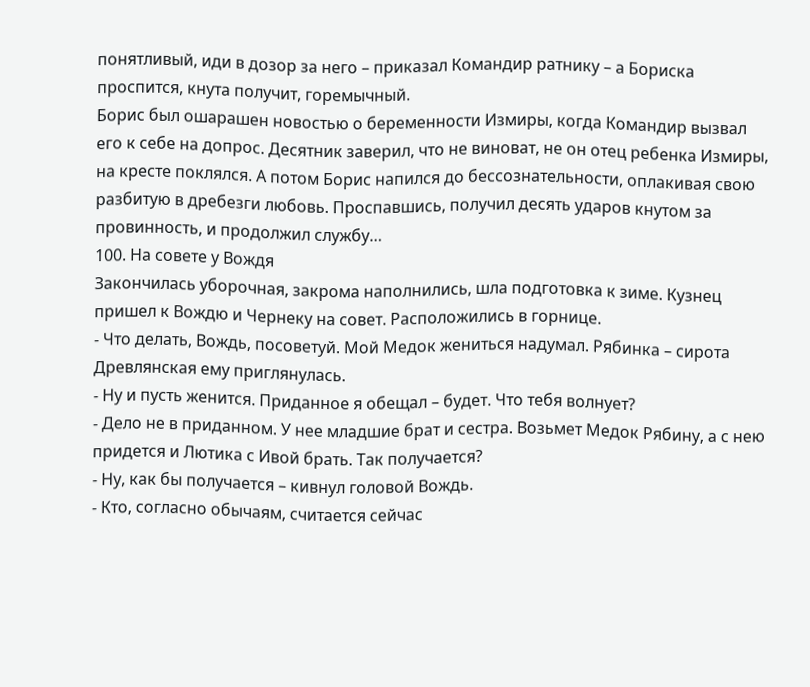понятливый, иди в дозор за него – приказал Командир ратнику – а Бориска проспится, кнута получит, горемычный.
Борис был ошарашен новостью о беременности Измиры, когда Командир вызвал его к себе на допрос. Десятник заверил, что не виноват, не он отец ребенка Измиры, на кресте поклялся. А потом Борис напился до бессознательности, оплакивая свою разбитую в дребезги любовь. Проспавшись, получил десять ударов кнутом за провинность, и продолжил службу…
100. На совете у Вождя
Закончилась уборочная, закрома наполнились, шла подготовка к зиме. Кузнец пришел к Вождю и Чернеку на совет. Расположились в горнице.
- Что делать, Вождь, посоветуй. Мой Медок жениться надумал. Рябинка – сирота Древлянская ему приглянулась.
- Ну и пусть женится. Приданное я обещал – будет. Что тебя волнует?
- Дело не в приданном. У нее младшие брат и сестра. Возьмет Медок Рябину, а с нею придется и Лютика с Ивой брать. Так получается?
- Ну, как бы получается – кивнул головой Вождь.
- Кто, согласно обычаям, считается сейчас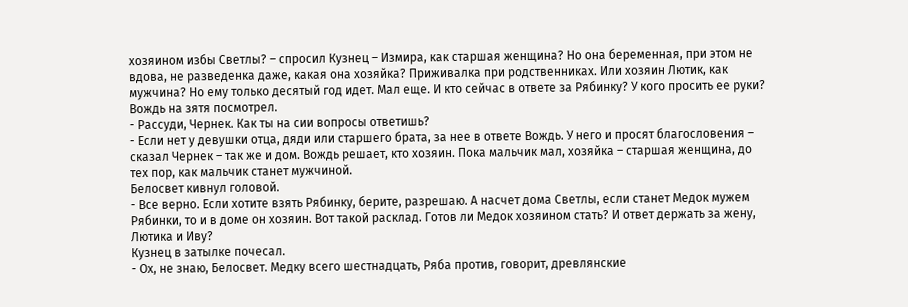хозяином избы Светлы? – спросил Кузнец – Измира, как старшая женщина? Но она беременная, при этом не вдова, не разведенка даже, какая она хозяйка? Приживалка при родственниках. Или хозяин Лютик, как мужчина? Но ему только десятый год идет. Мал еще. И кто сейчас в ответе за Рябинку? У кого просить ее руки?
Вождь на зятя посмотрел.
- Рассуди, Чернек. Как ты на сии вопросы ответишь?
- Если нет у девушки отца, дяди или старшего брата, за нее в ответе Вождь. У него и просят благословения – сказал Чернек – так же и дом. Вождь решает, кто хозяин. Пока мальчик мал, хозяйка – старшая женщина, до тех пор, как мальчик станет мужчиной.
Белосвет кивнул головой.
- Все верно. Если хотите взять Рябинку, берите, разрешаю. А насчет дома Светлы, если станет Медок мужем Рябинки, то и в доме он хозяин. Вот такой расклад. Готов ли Медок хозяином стать? И ответ держать за жену, Лютика и Иву?
Кузнец в затылке почесал.
- Ох, не знаю, Белосвет. Медку всего шестнадцать, Ряба против, говорит, древлянские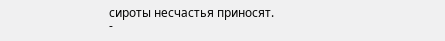сироты несчастья приносят.
-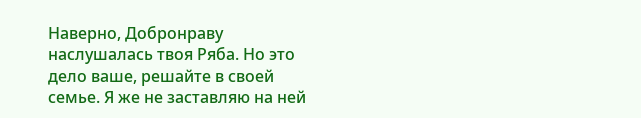Наверно, Добронраву наслушалась твоя Ряба. Но это дело ваше, решайте в своей семье. Я же не заставляю на ней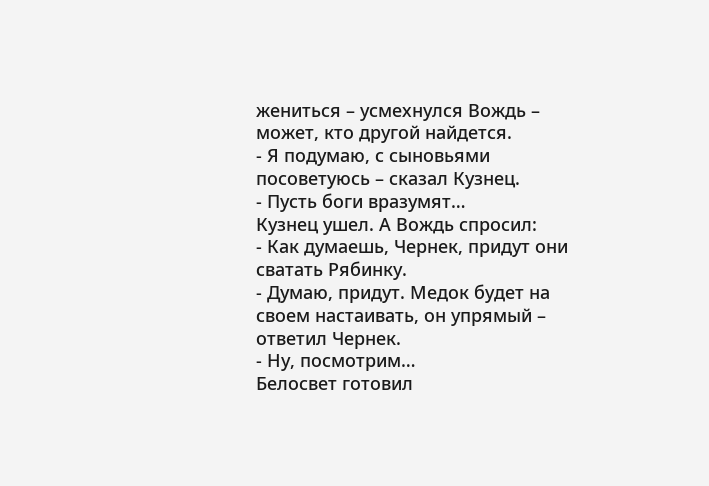жениться – усмехнулся Вождь – может, кто другой найдется.
- Я подумаю, с сыновьями посоветуюсь – сказал Кузнец.
- Пусть боги вразумят…
Кузнец ушел. А Вождь спросил:
- Как думаешь, Чернек, придут они сватать Рябинку.
- Думаю, придут. Медок будет на своем настаивать, он упрямый – ответил Чернек.
- Ну, посмотрим…
Белосвет готовил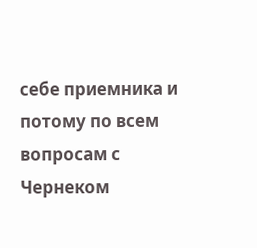себе приемника и потому по всем вопросам с Чернеком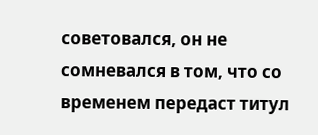советовался, он не сомневался в том, что со временем передаст титул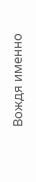Вождя именно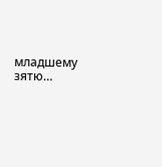младшему зятю…